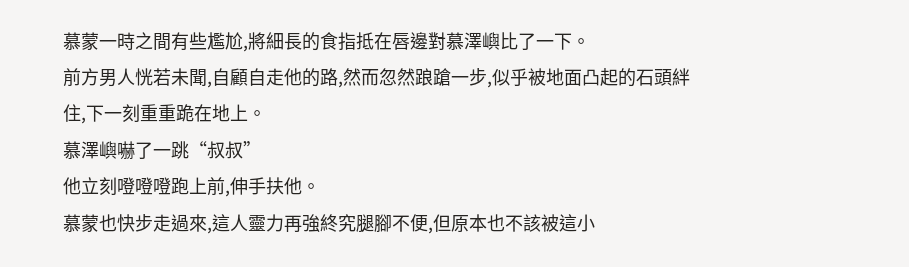慕蒙一時之間有些尷尬,將細長的食指抵在唇邊對慕澤嶼比了一下。
前方男人恍若未聞,自顧自走他的路,然而忽然踉蹌一步,似乎被地面凸起的石頭絆住,下一刻重重跪在地上。
慕澤嶼嚇了一跳“叔叔”
他立刻噔噔噔跑上前,伸手扶他。
慕蒙也快步走過來,這人靈力再強終究腿腳不便,但原本也不該被這小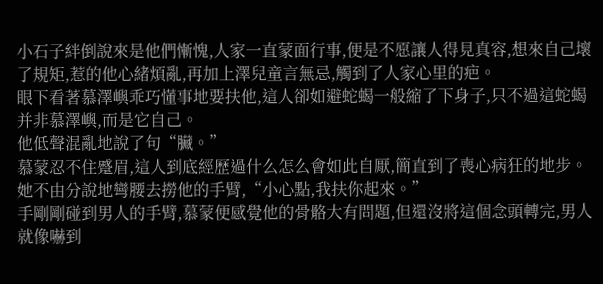小石子絆倒說來是他們慚愧,人家一直蒙面行事,便是不愿讓人得見真容,想來自己壞了規矩,惹的他心緒煩亂,再加上澤兒童言無忌,觸到了人家心里的疤。
眼下看著慕澤嶼乖巧懂事地要扶他,這人卻如避蛇蝎一般縮了下身子,只不過這蛇蝎并非慕澤嶼,而是它自己。
他低聲混亂地說了句“臟。”
慕蒙忍不住蹙眉,這人到底經歷過什么怎么會如此自厭,簡直到了喪心病狂的地步。
她不由分說地彎腰去撈他的手臂,“小心點,我扶你起來。”
手剛剛碰到男人的手臂,慕蒙便感覺他的骨骼大有問題,但還沒將這個念頭轉完,男人就像嚇到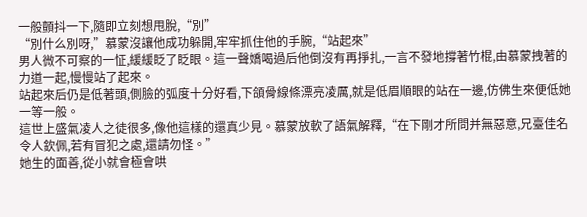一般顫抖一下,隨即立刻想甩脫,“別”
“別什么別呀,”慕蒙沒讓他成功躲開,牢牢抓住他的手腕,“站起來”
男人微不可察的一怔,緩緩眨了眨眼。這一聲嬌喝過后他倒沒有再掙扎,一言不發地撐著竹棍,由慕蒙拽著的力道一起,慢慢站了起來。
站起來后仍是低著頭,側臉的弧度十分好看,下頜骨線條漂亮凌厲,就是低眉順眼的站在一邊,仿佛生來便低她一等一般。
這世上盛氣凌人之徒很多,像他這樣的還真少見。慕蒙放軟了語氣解釋,“在下剛才所問并無惡意,兄臺佳名令人欽佩,若有冒犯之處,還請勿怪。”
她生的面善,從小就會極會哄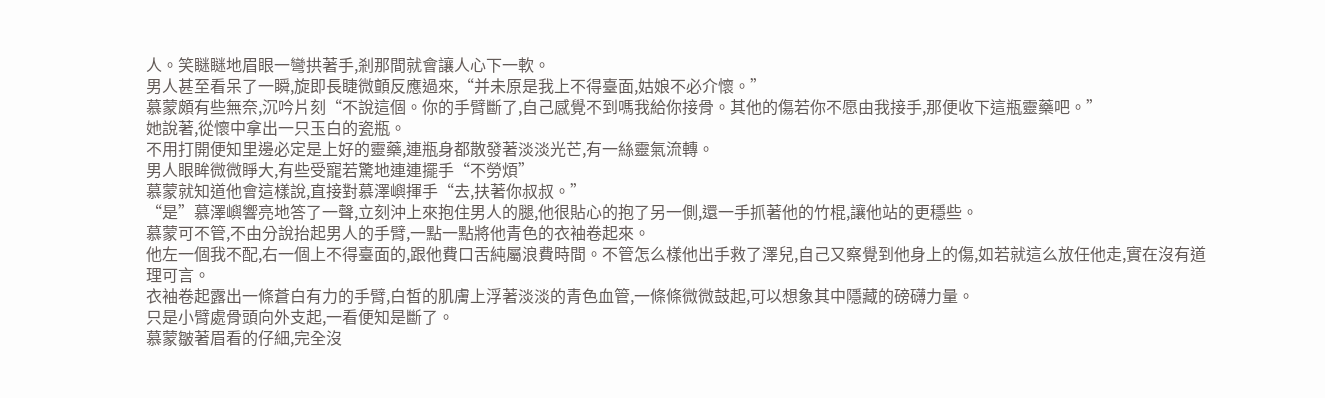人。笑瞇瞇地眉眼一彎拱著手,剎那間就會讓人心下一軟。
男人甚至看呆了一瞬,旋即長睫微顫反應過來,“并未原是我上不得臺面,姑娘不必介懷。”
慕蒙頗有些無奈,沉吟片刻“不說這個。你的手臂斷了,自己感覺不到嗎我給你接骨。其他的傷若你不愿由我接手,那便收下這瓶靈藥吧。”
她說著,從懷中拿出一只玉白的瓷瓶。
不用打開便知里邊必定是上好的靈藥,連瓶身都散發著淡淡光芒,有一絲靈氣流轉。
男人眼眸微微睜大,有些受寵若驚地連連擺手“不勞煩”
慕蒙就知道他會這樣說,直接對慕澤嶼揮手“去,扶著你叔叔。”
“是”慕澤嶼響亮地答了一聲,立刻沖上來抱住男人的腿,他很貼心的抱了另一側,還一手抓著他的竹棍,讓他站的更穩些。
慕蒙可不管,不由分說抬起男人的手臂,一點一點將他青色的衣袖卷起來。
他左一個我不配,右一個上不得臺面的,跟他費口舌純屬浪費時間。不管怎么樣他出手救了澤兒,自己又察覺到他身上的傷,如若就這么放任他走,實在沒有道理可言。
衣袖卷起露出一條蒼白有力的手臂,白皙的肌膚上浮著淡淡的青色血管,一條條微微鼓起,可以想象其中隱藏的磅礴力量。
只是小臂處骨頭向外支起,一看便知是斷了。
慕蒙皺著眉看的仔細,完全沒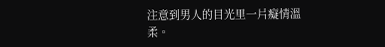注意到男人的目光里一片癡情溫柔。